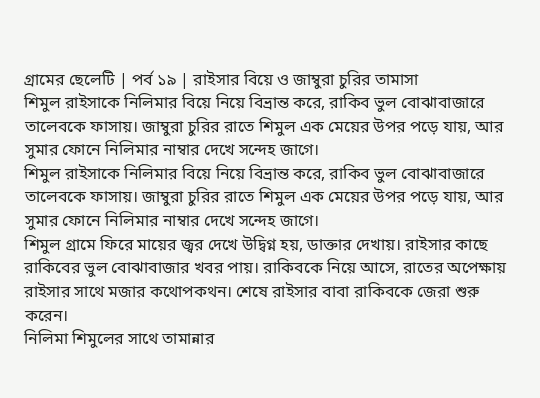গ্রামের ছেলেটি | পর্ব ১৯ | রাইসার বিয়ে ও জাম্বুরা চুরির তামাসা
শিমুল রাইসাকে নিলিমার বিয়ে নিয়ে বিভ্রান্ত করে, রাকিব ভুল বোঝাবাজারে তালেবকে ফাসায়। জাম্বুরা চুরির রাতে শিমুল এক মেয়ের উপর পড়ে যায়, আর সুমার ফোনে নিলিমার নাম্বার দেখে সন্দেহ জাগে।
শিমুল রাইসাকে নিলিমার বিয়ে নিয়ে বিভ্রান্ত করে, রাকিব ভুল বোঝাবাজারে তালেবকে ফাসায়। জাম্বুরা চুরির রাতে শিমুল এক মেয়ের উপর পড়ে যায়, আর সুমার ফোনে নিলিমার নাম্বার দেখে সন্দেহ জাগে।
শিমুল গ্রামে ফিরে মায়ের জ্বর দেখে উদ্বিগ্ন হয়, ডাক্তার দেখায়। রাইসার কাছে রাকিবের ভুল বোঝাবাজার খবর পায়। রাকিবকে নিয়ে আসে, রাতের অপেক্ষায় রাইসার সাথে মজার কথোপকথন। শেষে রাইসার বাবা রাকিবকে জেরা শুরু করেন।
নিলিমা শিমুলের সাথে তামান্নার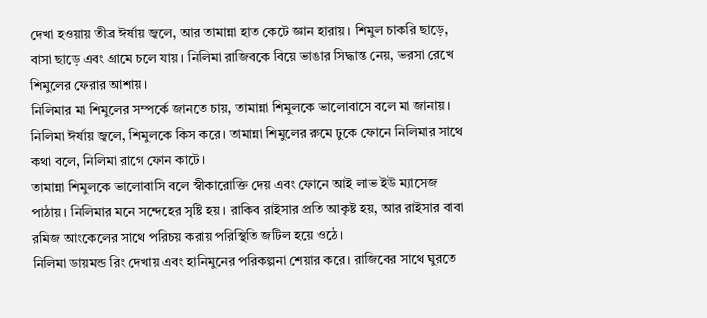দেখা হওয়ায় তীব্র ঈর্ষায় জ্বলে, আর তামান্না হাত কেটে জ্ঞান হারায়। শিমুল চাকরি ছাড়ে, বাসা ছাড়ে এবং গ্রামে চলে যায়। নিলিমা রাজিবকে বিয়ে ভাঙার সিদ্ধান্ত নেয়, ভরসা রেখে শিমুলের ফেরার আশায়।
নিলিমার মা শিমুলের সম্পর্কে জানতে চায়, তামান্না শিমুলকে ভালোবাসে বলে মা জানায়। নিলিমা ঈর্ষায় জ্বলে, শিমুলকে কিস করে। তামান্না শিমুলের রুমে ঢুকে ফোনে নিলিমার সাথে কথা বলে, নিলিমা রাগে ফোন কাটে।
তামান্না শিমুলকে ভালোবাসি বলে স্বীকারোক্তি দেয় এবং ফোনে আই লাভ ইউ ম্যাসেজ পাঠায়। নিলিমার মনে সন্দেহের সৃষ্টি হয়। রাকিব রাইসার প্রতি আকৃষ্ট হয়, আর রাইসার বাবা রমিজ আংকেলের সাথে পরিচয় করায় পরিস্থিতি জটিল হয়ে ওঠে।
নিলিমা ডায়মন্ড রিং দেখায় এবং হানিমুনের পরিকল্পনা শেয়ার করে। রাজিবের সাথে ঘুরতে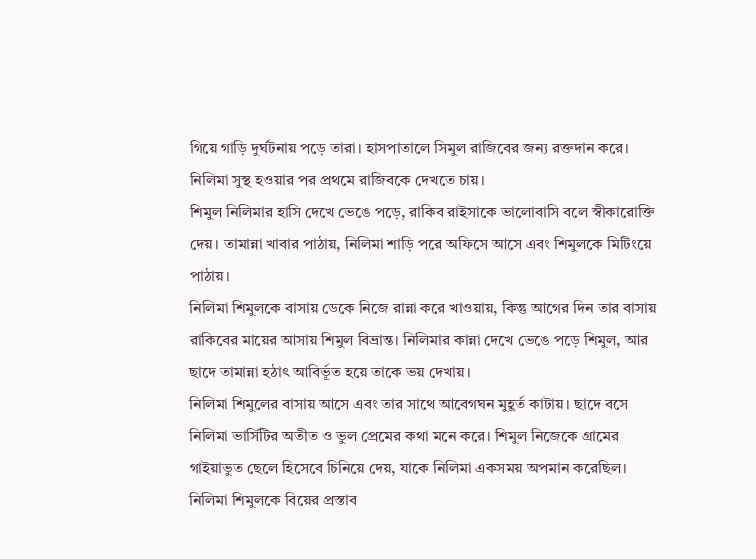গিয়ে গাড়ি দুর্ঘটনায় পড়ে তারা। হাসপাতালে সিমুল রাজিবের জন্য রক্তদান করে। নিলিমা সুস্থ হওয়ার পর প্রথমে রাজিবকে দেখতে চায়।
শিমুল নিলিমার হাসি দেখে ভেঙে পড়ে, রাকিব রাইসাকে ভালোবাসি বলে স্বীকারোক্তি দেয়। তামান্না খাবার পাঠায়, নিলিমা শাড়ি পরে অফিসে আসে এবং শিমুলকে মিটিংয়ে পাঠায়।
নিলিমা শিমুলকে বাসায় ডেকে নিজে রান্না করে খাওয়ায়, কিন্তু আগের দিন তার বাসায় রাকিবের মায়ের আসায় শিমুল বিভ্রান্ত। নিলিমার কান্না দেখে ভেঙে পড়ে শিমুল, আর ছাদে তামান্না হঠাৎ আবির্ভূত হয়ে তাকে ভয় দেখায়।
নিলিমা শিমুলের বাসায় আসে এবং তার সাথে আবেগঘন মুহূর্ত কাটায়। ছাদে বসে নিলিমা ভার্সিটির অতীত ও ভুল প্রেমের কথা মনে করে। শিমুল নিজেকে গ্রামের গাইয়াভুত ছেলে হিসেবে চিনিয়ে দেয়, যাকে নিলিমা একসময় অপমান করেছিল।
নিলিমা শিমুলকে বিয়ের প্রস্তাব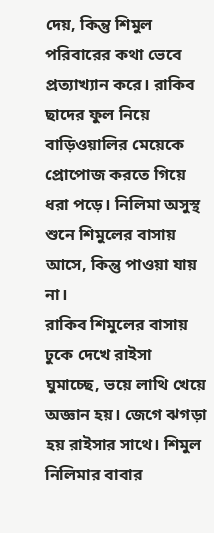দেয়, কিন্তু শিমুল পরিবারের কথা ভেবে প্রত্যাখ্যান করে। রাকিব ছাদের ফুল নিয়ে বাড়িওয়ালির মেয়েকে প্রোপোজ করতে গিয়ে ধরা পড়ে। নিলিমা অসুস্থ শুনে শিমুলের বাসায় আসে, কিন্তু পাওয়া যায় না।
রাকিব শিমুলের বাসায় ঢুকে দেখে রাইসা ঘুমাচ্ছে, ভয়ে লাথি খেয়ে অজ্ঞান হয়। জেগে ঝগড়া হয় রাইসার সাথে। শিমুল নিলিমার বাবার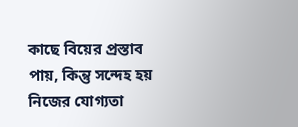কাছে বিয়ের প্রস্তাব পায়, কিন্তু সন্দেহ হয় নিজের যোগ্যতা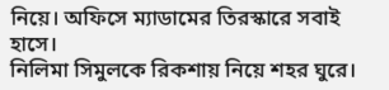নিয়ে। অফিসে ম্যাডামের তিরস্কারে সবাই হাসে।
নিলিমা সিমুলকে রিকশায় নিয়ে শহর ঘুরে।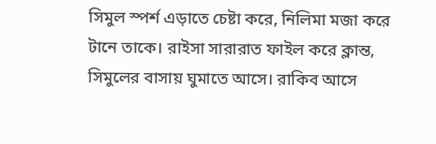সিমুল স্পর্শ এড়াতে চেষ্টা করে, নিলিমা মজা করে টানে তাকে। রাইসা সারারাত ফাইল করে ক্লান্ত, সিমুলের বাসায় ঘুমাতে আসে। রাকিব আসে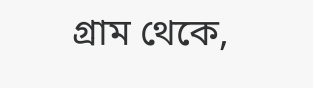গ্রাম থেকে,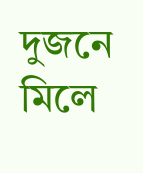দুজনে মিলে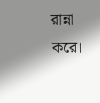রান্না করে।